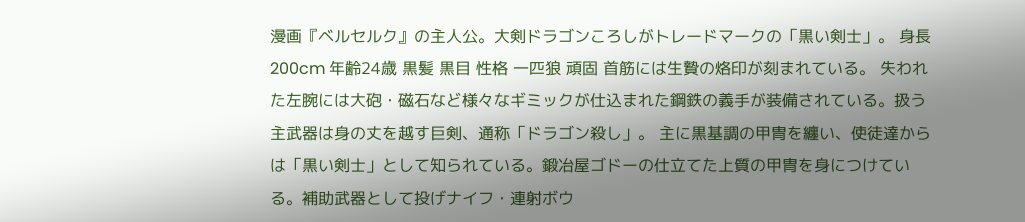漫画『ベルセルク』の主人公。大剣ドラゴンころしがトレードマークの「黒い剣士」。 身長200cm 年齢24歳 黒髪 黒目 性格 一匹狼 頑固 首筋には生贄の烙印が刻まれている。 失われた左腕には大砲・磁石など様々なギミックが仕込まれた鋼鉄の義手が装備されている。扱う主武器は身の丈を越す巨剣、通称「ドラゴン殺し」。 主に黒基調の甲冑を纏い、使徒達からは「黒い剣士」として知られている。鍛冶屋ゴドーの仕立てた上質の甲冑を身につけている。補助武器として投げナイフ・連射ボウ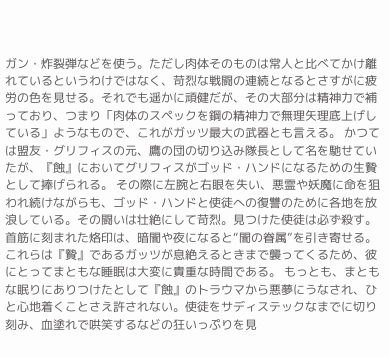ガン・炸裂弾などを使う。ただし肉体そのものは常人と比べてかけ離れているというわけではなく、苛烈な戦闘の連続となるとさすがに疲労の色を見せる。それでも遥かに頑健だが、その大部分は精神力で補っており、つまり「肉体のスペックを鋼の精神力で無理矢理底上げしている」ようなもので、これがガッツ最大の武器とも言える。 かつては盟友・グリフィスの元、鷹の団の切り込み隊長として名を馳せていたが、『蝕』においてグリフィスがゴッド・ハンドになるための生贄として捧げられる。 その際に左腕と右眼を失い、悪霊や妖魔に命を狙われ続けながらも、ゴッド・ハンドと使徒への復讐のために各地を放浪している。その闘いは壮絶にして苛烈。見つけた使徒は必ず殺す。 首筋に刻まれた烙印は、暗闇や夜になると“闇の眷属”を引き寄せる。これらは『贄』であるガッツが息絶えるときまで襲ってくるため、彼にとってまともな睡眠は大変に貴重な時間である。 もっとも、まともな眠りにありつけたとして『蝕』のトラウマから悪夢にうなされ、ひと心地着くことさえ許されない。使徒をサディステックなまでに切り刻み、血塗れで哄笑するなどの狂いっぷりを見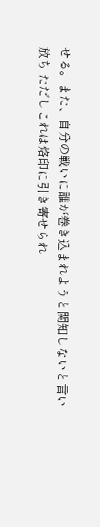せる。また、自分の戦いに誰が巻き込まれようと関知しないと言い放ち ただしこれは烙印に引き寄せられ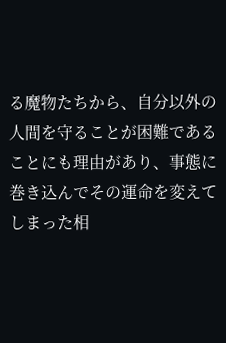る魔物たちから、自分以外の人間を守ることが困難であることにも理由があり、事態に巻き込んでその運命を変えてしまった相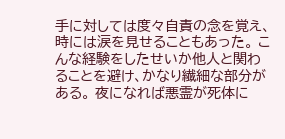手に対しては度々自責の念を覚え、時には涙を見せることもあった。 こんな経験をしたせいか他人と関わることを避け、かなり繊細な部分がある。 夜になれば悪霊が死体に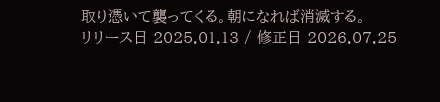取り憑いて襲ってくる。朝になれば消滅する。
リリース日 2025.01.13 / 修正日 2026.07.25